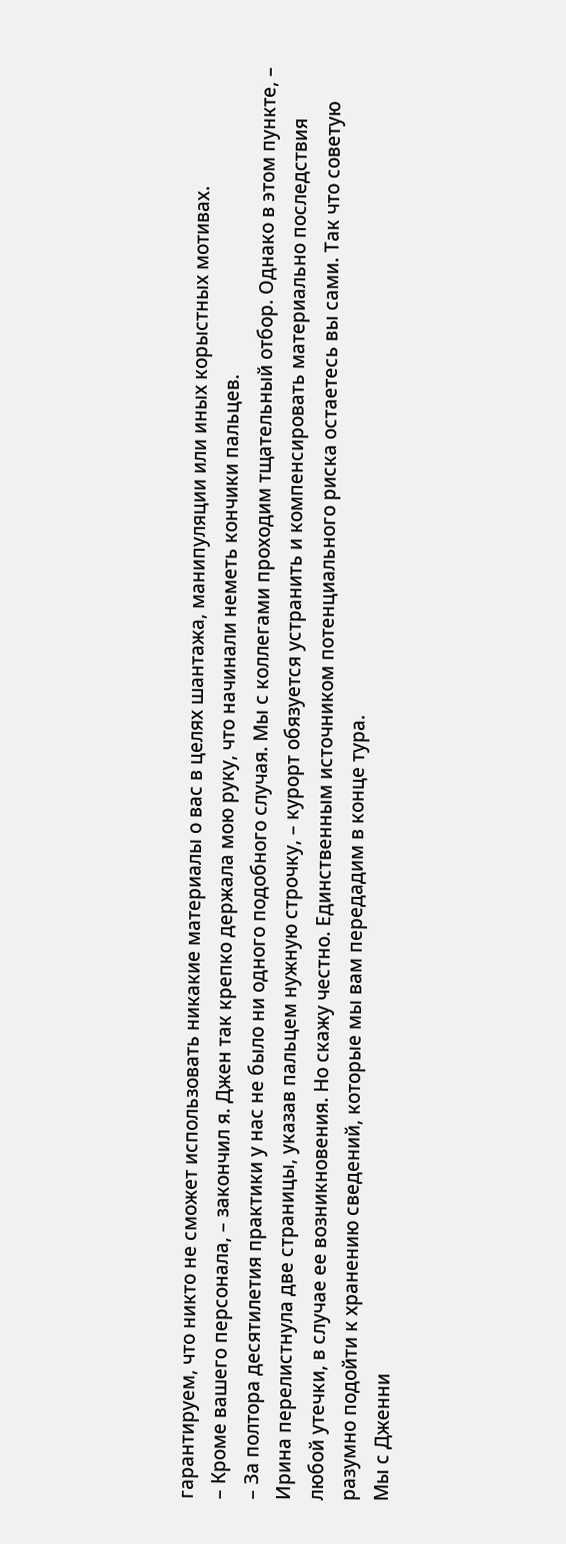гарантируем, что никто не сможет использовать никакие материалы о вас в целях шантажа, манипуляции или иных корыстных мотивах.
– Кроме вашего персонала, – закончил я. Джен так крепко держала мою руку, что начинали неметь кончики пальцев.
– За полтора десятилетия практики у нас не было ни одного подобного случая. Мы с коллегами проходим тщательный отбор. Однако в этом пункте, – Ирина перелистнула две страницы, указав пальцем нужную строчку, – курорт обязуется устранить и компенсировать материально последствия любой утечки, в случае ее возникновения. Но скажу честно. Единственным источником потенциального риска остаетесь вы сами. Так что советую разумно подойти к хранению сведений, которые мы вам передадим в конце тура.
Мы с Дженни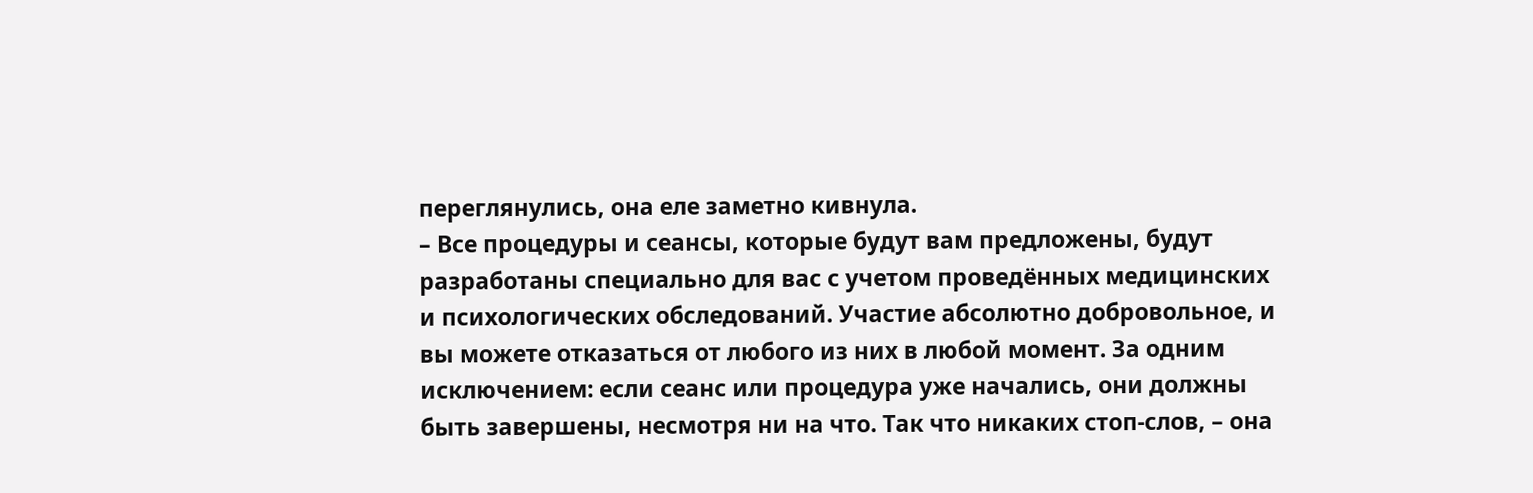переглянулись, она еле заметно кивнула.
– Все процедуры и сеансы, которые будут вам предложены, будут разработаны специально для вас с учетом проведённых медицинских и психологических обследований. Участие абсолютно добровольное, и вы можете отказаться от любого из них в любой момент. За одним исключением: если сеанс или процедура уже начались, они должны быть завершены, несмотря ни на что. Так что никаких стоп-слов, – она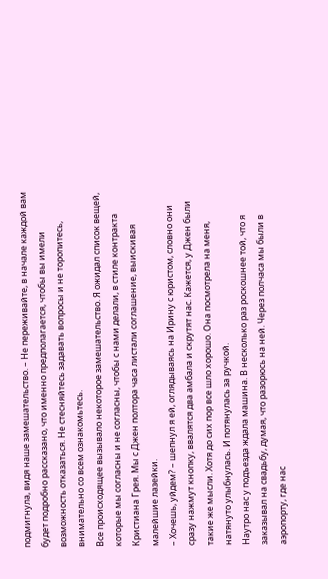подмигнула, видя наше замешательство. – Не переживайте, в начале каждой вам будет подробно рассказано, что именно предполагается, чтобы вы имели возможность отказаться. Не стесняйтесь задавать вопросы и не торопитесь, внимательно со всем ознакомьтесь.
Все происходящее вызывало некоторое замешательство. Я ожидал список вещей, которые мы согласны и не согласны, чтобы с нами делали, в стиле контракта Кристиана Грея. Мы с Джен полтора часа листали соглашение, выискивая малейшие лазейки.
– Хочешь, уйдем? – шепнул я ей, оглядываясь на Ирину с юристом, словно они сразу нажмут кнопку, ввалятся два амбала и скрутят нас. Кажется, у Джен были такие же мысли. Хотя до сих пор все шло хорошо. Она посмотрела на меня, натянуто улыбнулась. И потянулась за ручкой.
Наутро нас у подъезда ждала машина. В несколько раз роскошнее той, что я заказывал на свадьбу, думая, что разорюсь на ней. Через полчаса мы были в аэропорту, где нас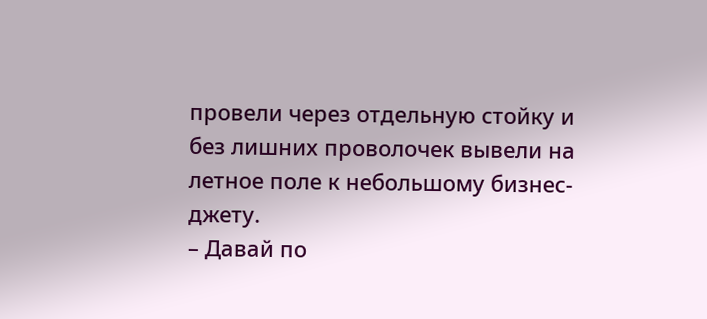провели через отдельную стойку и без лишних проволочек вывели на летное поле к небольшому бизнес-джету.
– Давай по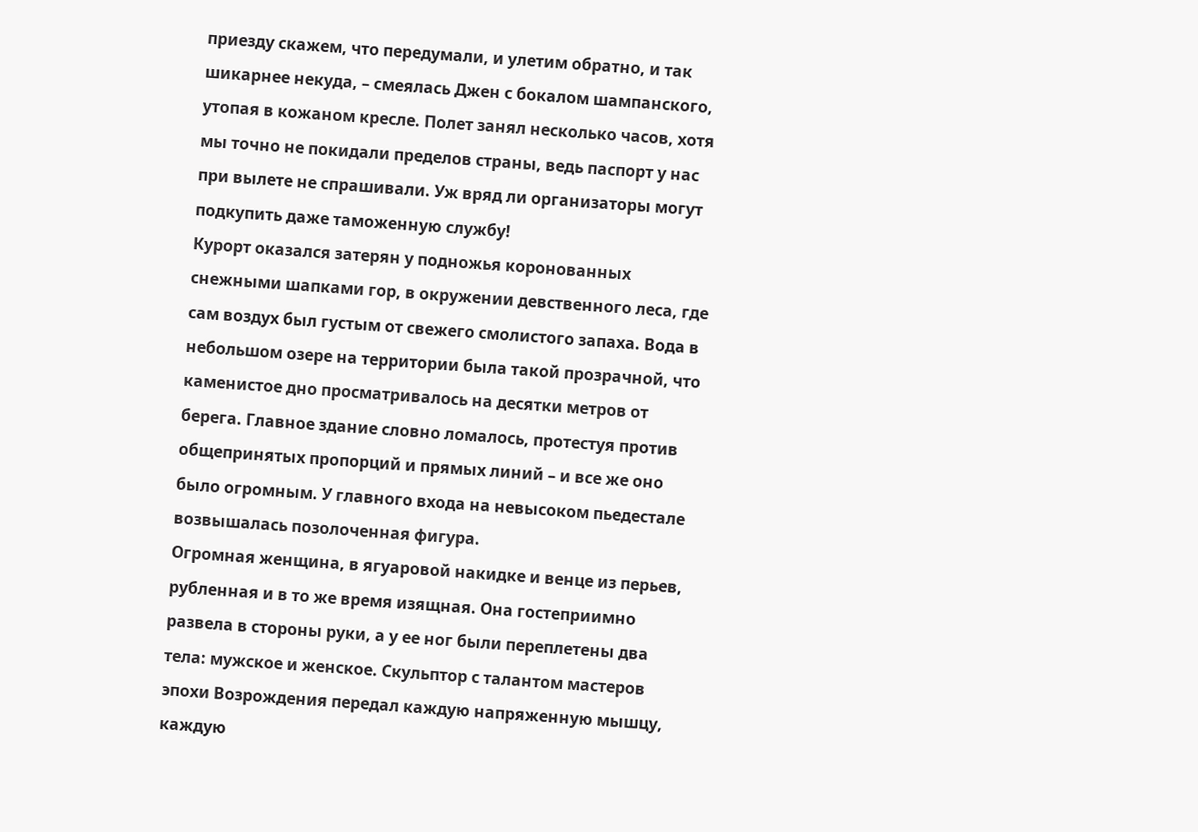приезду скажем, что передумали, и улетим обратно, и так шикарнее некуда, – смеялась Джен с бокалом шампанского, утопая в кожаном кресле. Полет занял несколько часов, хотя мы точно не покидали пределов страны, ведь паспорт у нас при вылете не спрашивали. Уж вряд ли организаторы могут подкупить даже таможенную службу!
Курорт оказался затерян у подножья коронованных снежными шапками гор, в окружении девственного леса, где сам воздух был густым от свежего смолистого запаха. Вода в небольшом озере на территории была такой прозрачной, что каменистое дно просматривалось на десятки метров от берега. Главное здание словно ломалось, протестуя против общепринятых пропорций и прямых линий – и все же оно было огромным. У главного входа на невысоком пьедестале возвышалась позолоченная фигура.
Огромная женщина, в ягуаровой накидке и венце из перьев, рубленная и в то же время изящная. Она гостеприимно развела в стороны руки, а у ее ног были переплетены два тела: мужское и женское. Скульптор с талантом мастеров эпохи Возрождения передал каждую напряженную мышцу, каждую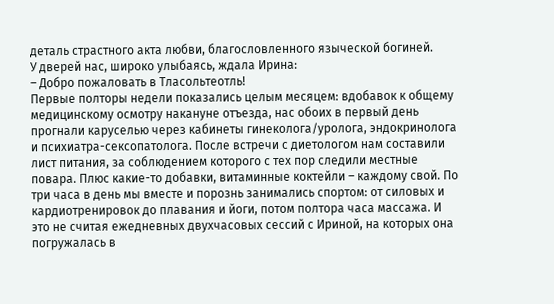деталь страстного акта любви, благословленного языческой богиней.
У дверей нас, широко улыбаясь, ждала Ирина:
– Добро пожаловать в Тласольтеотль!
Первые полторы недели показались целым месяцем: вдобавок к общему медицинскому осмотру накануне отъезда, нас обоих в первый день прогнали каруселью через кабинеты гинеколога/уролога, эндокринолога и психиатра-сексопатолога. После встречи с диетологом нам составили лист питания, за соблюдением которого с тех пор следили местные повара. Плюс какие-то добавки, витаминные коктейли – каждому свой. По три часа в день мы вместе и порознь занимались спортом: от силовых и кардиотренировок до плавания и йоги, потом полтора часа массажа. И это не считая ежедневных двухчасовых сессий с Ириной, на которых она погружалась в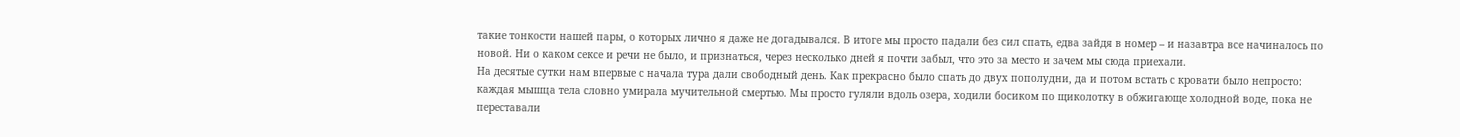такие тонкости нашей пары, о которых лично я даже не догадывался. В итоге мы просто падали без сил спать, едва зайдя в номер – и назавтра все начиналось по новой. Ни о каком сексе и речи не было, и признаться, через несколько дней я почти забыл, что это за место и зачем мы сюда приехали.
На десятые сутки нам впервые с начала тура дали свободный день. Как прекрасно было спать до двух пополудни, да и потом встать с кровати было непросто: каждая мышца тела словно умирала мучительной смертью. Мы просто гуляли вдоль озера, ходили босиком по щиколотку в обжигающе холодной воде, пока не переставали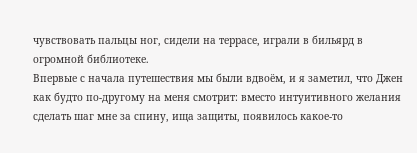чувствовать пальцы ног, сидели на террасе, играли в бильярд в огромной библиотеке.
Впервые с начала путешествия мы были вдвоём, и я заметил, что Джен как будто по-другому на меня смотрит: вместо интуитивного желания сделать шаг мне за спину, ища защиты, появилось какое-то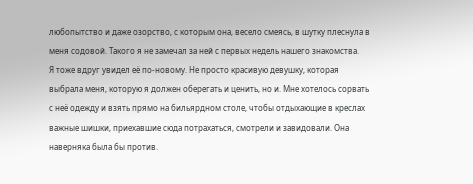любопытство и даже озорство, с которым она, весело смеясь, в шутку плеснула в меня содовой. Такого я не замечал за ней с первых недель нашего знакомства.
Я тоже вдруг увидел её по-новому. Не просто красивую девушку, которая выбрала меня, которую я должен оберегать и ценить, но и. Мне хотелось сорвать с неё одежду и взять прямо на бильярдном столе, чтобы отдыхающие в креслах важные шишки, приехавшие сюда потрахаться, смотрели и завидовали. Она наверняка была бы против.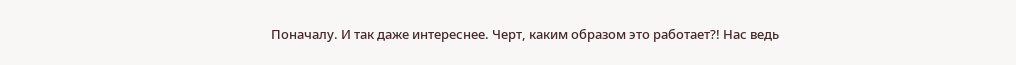Поначалу. И так даже интереснее. Черт, каким образом это работает?! Нас ведь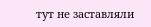тут не заставляли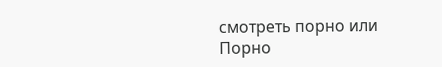смотреть порно или
Порно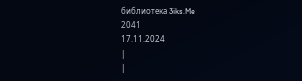библиотека 3iks.Me
2041
17.11.2024
|
|